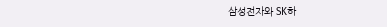삼성전자와 SK하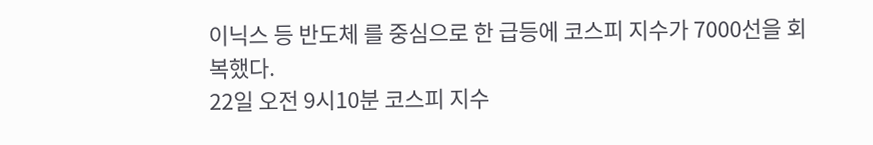이닉스 등 반도체 를 중심으로 한 급등에 코스피 지수가 7000선을 회복했다.
22일 오전 9시10분 코스피 지수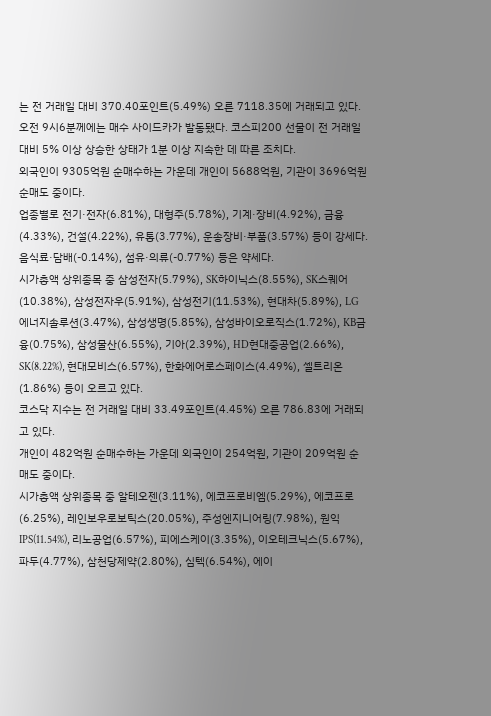는 전 거래일 대비 370.40포인트(5.49%) 오른 7118.35에 거래되고 있다.
오전 9시6분께에는 매수 사이드카가 발동됐다. 코스피200 선물이 전 거래일 대비 5% 이상 상승한 상태가 1분 이상 지속한 데 따른 조치다.
외국인이 9305억원 순매수하는 가운데 개인이 5688억원, 기관이 3696억원 순매도 중이다.
업종별로 전기·전자(6.81%), 대형주(5.78%), 기계·장비(4.92%), 금융(4.33%), 건설(4.22%), 유통(3.77%), 운송장비·부품(3.57%) 등이 강세다. 음식료·담배(-0.14%), 섬유·의류(-0.77%) 등은 약세다.
시가총액 상위종목 중 삼성전자(5.79%), SK하이닉스(8.55%), SK스퀘어(10.38%), 삼성전자우(5.91%), 삼성전기(11.53%), 현대차(5.89%), LG에너지솔루션(3.47%), 삼성생명(5.85%), 삼성바이오로직스(1.72%), KB금융(0.75%), 삼성물산(6.55%), 기아(2.39%), HD현대중공업(2.66%), SK(8.22%), 현대모비스(6.57%), 한화에어로스페이스(4.49%), 셀트리온(1.86%) 등이 오르고 있다.
코스닥 지수는 전 거래일 대비 33.49포인트(4.45%) 오른 786.83에 거래되고 있다.
개인이 482억원 순매수하는 가운데 외국인이 254억원, 기관이 209억원 순매도 중이다.
시가총액 상위종목 중 알테오젠(3.11%), 에코프로비엠(5.29%), 에코프로(6.25%), 레인보우로보틱스(20.05%), 주성엔지니어링(7.98%), 원익IPS(11.54%), 리노공업(6.57%), 피에스케이(3.35%), 이오테크닉스(5.67%), 파두(4.77%), 삼천당제약(2.80%), 심텍(6.54%), 에이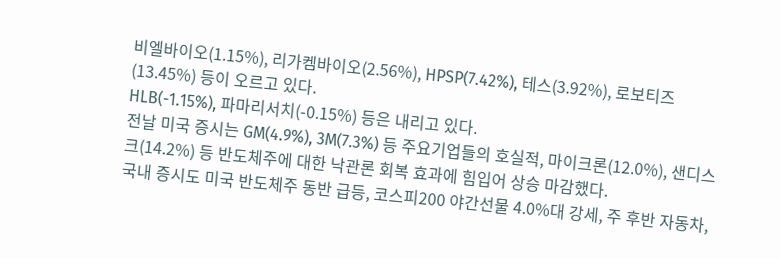비엘바이오(1.15%), 리가켐바이오(2.56%), HPSP(7.42%), 테스(3.92%), 로보티즈(13.45%) 등이 오르고 있다.
HLB(-1.15%), 파마리서치(-0.15%) 등은 내리고 있다.
전날 미국 증시는 GM(4.9%), 3M(7.3%) 등 주요기업들의 호실적, 마이크론(12.0%), 샌디스크(14.2%) 등 반도체주에 대한 낙관론 회복 효과에 힘입어 상승 마감했다.
국내 증시도 미국 반도체주 동반 급등, 코스피200 야간선물 4.0%대 강세, 주 후반 자동차,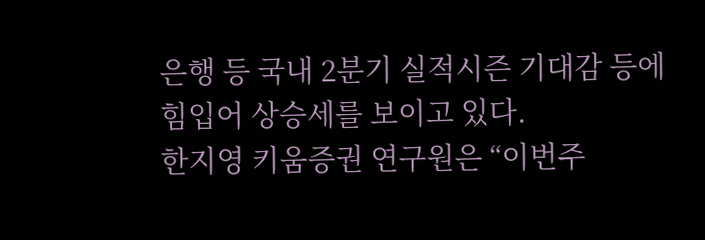은행 등 국내 2분기 실적시즌 기대감 등에 힘입어 상승세를 보이고 있다.
한지영 키움증권 연구원은 “이번주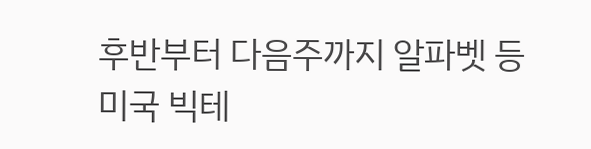후반부터 다음주까지 알파벳 등 미국 빅테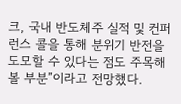크, 국내 반도체주 실적 및 컨퍼런스 콜을 통해 분위기 반전을 도모할 수 있다는 점도 주목해볼 부분”이라고 전망했다.